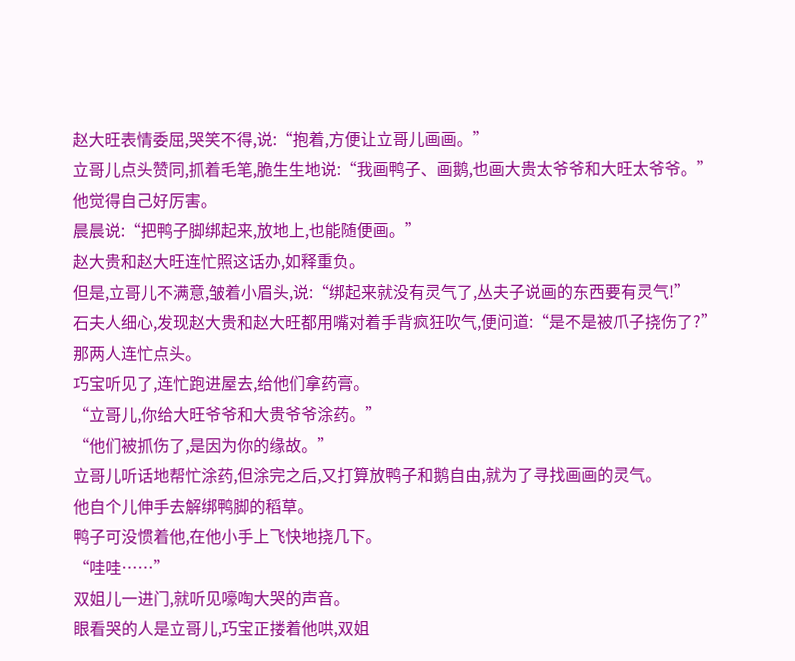赵大旺表情委屈,哭笑不得,说:“抱着,方便让立哥儿画画。”
立哥儿点头赞同,抓着毛笔,脆生生地说:“我画鸭子、画鹅,也画大贵太爷爷和大旺太爷爷。”
他觉得自己好厉害。
晨晨说:“把鸭子脚绑起来,放地上,也能随便画。”
赵大贵和赵大旺连忙照这话办,如释重负。
但是,立哥儿不满意,皱着小眉头,说:“绑起来就没有灵气了,丛夫子说画的东西要有灵气!”
石夫人细心,发现赵大贵和赵大旺都用嘴对着手背疯狂吹气,便问道:“是不是被爪子挠伤了?”
那两人连忙点头。
巧宝听见了,连忙跑进屋去,给他们拿药膏。
“立哥儿,你给大旺爷爷和大贵爷爷涂药。”
“他们被抓伤了,是因为你的缘故。”
立哥儿听话地帮忙涂药,但涂完之后,又打算放鸭子和鹅自由,就为了寻找画画的灵气。
他自个儿伸手去解绑鸭脚的稻草。
鸭子可没惯着他,在他小手上飞快地挠几下。
“哇哇……”
双姐儿一进门,就听见嚎啕大哭的声音。
眼看哭的人是立哥儿,巧宝正搂着他哄,双姐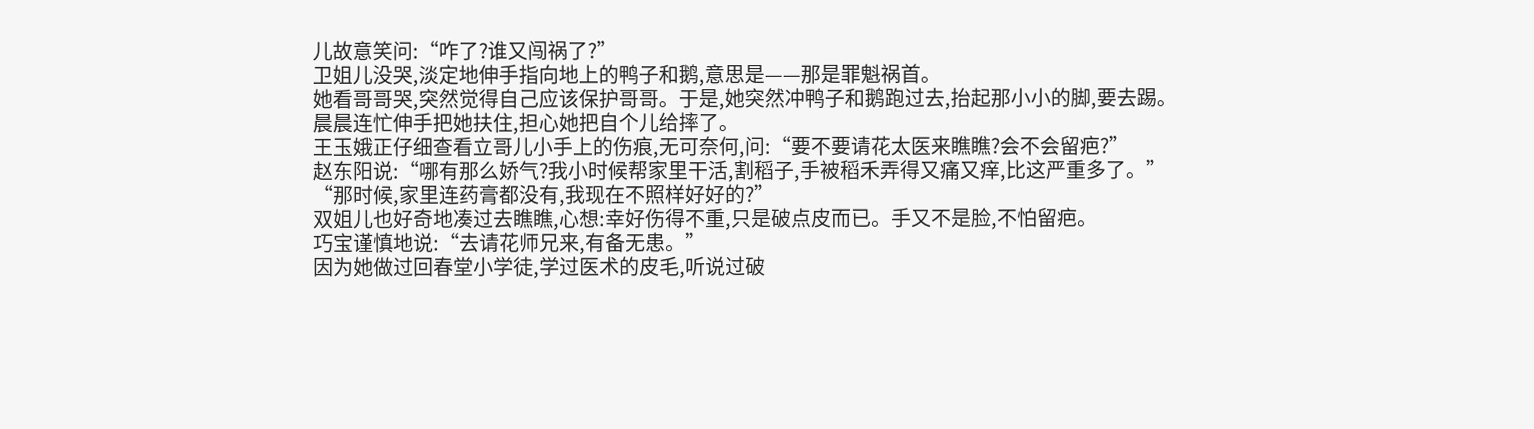儿故意笑问:“咋了?谁又闯祸了?”
卫姐儿没哭,淡定地伸手指向地上的鸭子和鹅,意思是——那是罪魁祸首。
她看哥哥哭,突然觉得自己应该保护哥哥。于是,她突然冲鸭子和鹅跑过去,抬起那小小的脚,要去踢。
晨晨连忙伸手把她扶住,担心她把自个儿给摔了。
王玉娥正仔细查看立哥儿小手上的伤痕,无可奈何,问:“要不要请花太医来瞧瞧?会不会留疤?”
赵东阳说:“哪有那么娇气?我小时候帮家里干活,割稻子,手被稻禾弄得又痛又痒,比这严重多了。”
“那时候,家里连药膏都没有,我现在不照样好好的?”
双姐儿也好奇地凑过去瞧瞧,心想:幸好伤得不重,只是破点皮而已。手又不是脸,不怕留疤。
巧宝谨慎地说:“去请花师兄来,有备无患。”
因为她做过回春堂小学徒,学过医术的皮毛,听说过破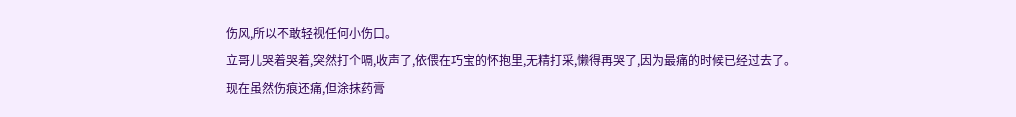伤风,所以不敢轻视任何小伤口。
立哥儿哭着哭着,突然打个嗝,收声了,依偎在巧宝的怀抱里,无精打采,懒得再哭了,因为最痛的时候已经过去了。
现在虽然伤痕还痛,但涂抹药膏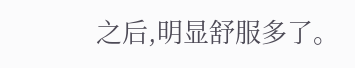之后,明显舒服多了。